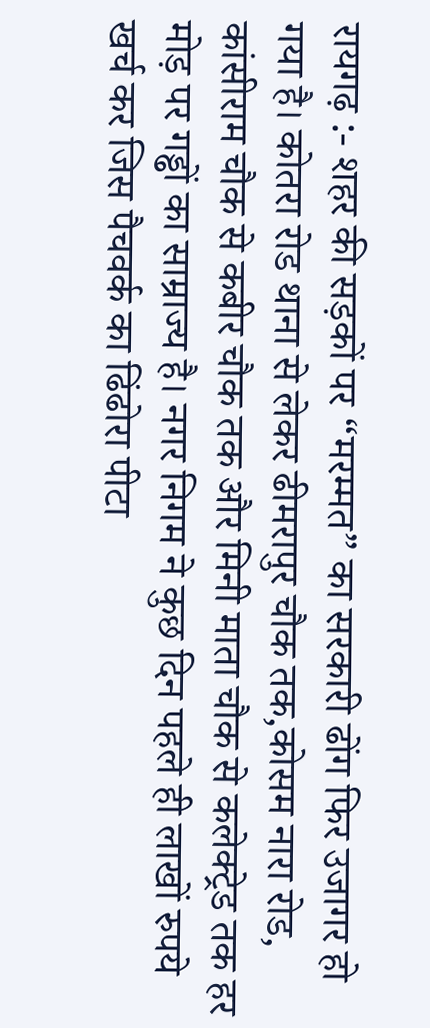रायगढ़ :- शहर की सड़कों पर “मरम्मत” का सरकारी ढोंग फिर उजागर हो गया है। कोतरा रोड थाना से लेकर ढीमरापुर चौक तक,कोसम नारा रोड, कांसीराम चौक से कबीर चौक तक और मिनी माता चौक से कलेक्ट्रेड तक हर मोड़ पर गड्ढों का साम्राज्य है। नगर निगम ने कुछ दिन पहले ही लाखों रुपये खर्च कर जिस पैचवर्क का ढिंढोरा पीटा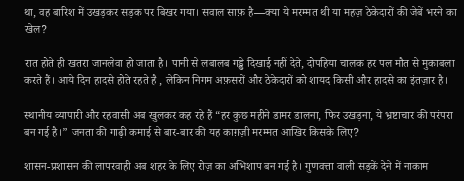था, वह बारिश में उखड़कर सड़क पर बिखर गया। सवाल साफ़ है—क्या ये मरम्मत थी या महज़ ठेकेदारों की जेबें भरने का खेल?

रात होते ही खतरा जानलेवा हो जाता है। पानी से लबालब गड्ढे दिखाई नहीं देते, दोपहिया चालक हर पल मौत से मुकाबला करते हैं। आये दिन हादसे होते रहते है , लेकिन निगम अफ़सरों और ठेकेदारों को शायद किसी और हादसे का इंतज़ार है।

स्थानीय व्यापारी और रहवासी अब खुलकर कह रहे हैं “हर कुछ महीने डामर डालना, फिर उखड़ना, ये भ्रष्टाचार की परंपरा बन गई है।” जनता की गाढ़ी कमाई से बार-बार की यह काग़ज़ी मरम्मत आखिर किसके लिए?

शासन-प्रशासन की लापरवाही अब शहर के लिए रोज़ का अभिशाप बन गई है। गुणवत्ता वाली सड़कें देने में नाकाम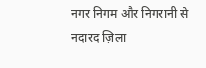नगर निगम और निगरानी से नदारद ज़िला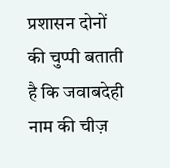प्रशासन दोनों की चुप्पी बताती है कि जवाबदेही नाम की चीज़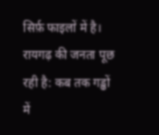सिर्फ़ फाइलों में है। रायगढ़ की जनता पूछ रही है: कब तक गड्ढों में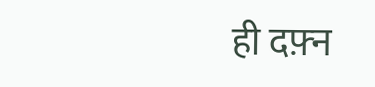ही दफ़्न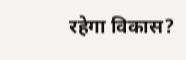रहेगा विकास?